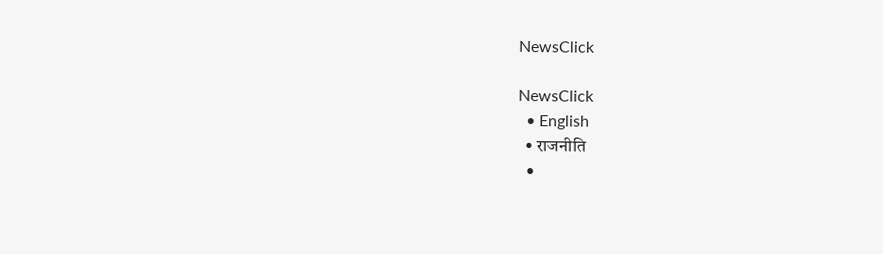NewsClick

NewsClick
  • English
  • राजनीति
  •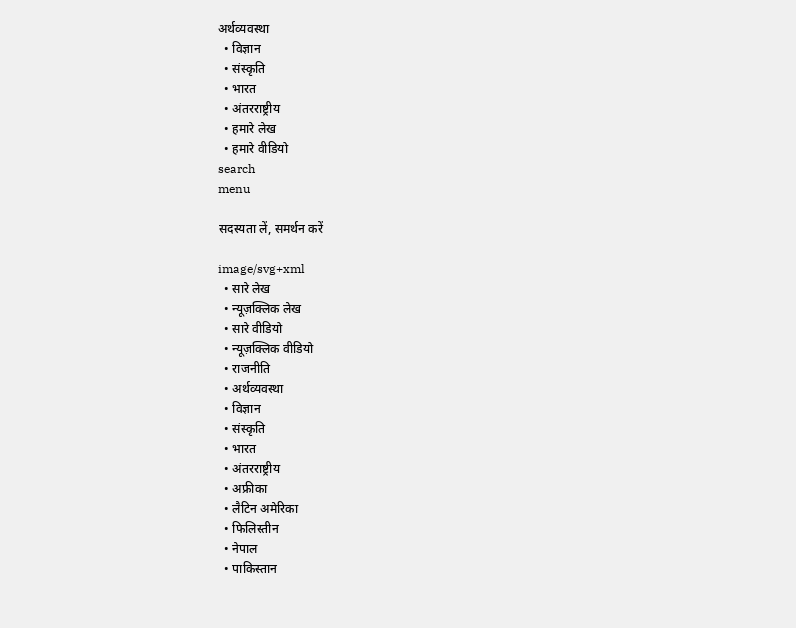अर्थव्यवस्था
  • विज्ञान
  • संस्कृति
  • भारत
  • अंतरराष्ट्रीय
  • हमारे लेख
  • हमारे वीडियो
search
menu

सदस्यता लें, समर्थन करें

image/svg+xml
  • सारे लेख
  • न्यूज़क्लिक लेख
  • सारे वीडियो
  • न्यूज़क्लिक वीडियो
  • राजनीति
  • अर्थव्यवस्था
  • विज्ञान
  • संस्कृति
  • भारत
  • अंतरराष्ट्रीय
  • अफ्रीका
  • लैटिन अमेरिका
  • फिलिस्तीन
  • नेपाल
  • पाकिस्तान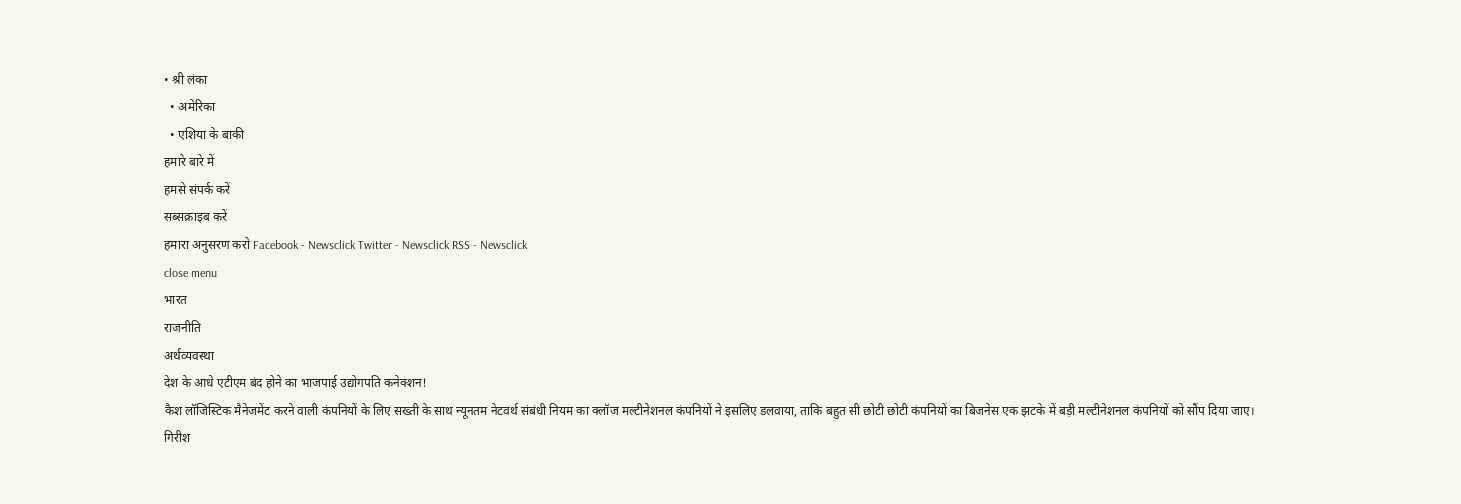• श्री लंका
  • अमेरिका
  • एशिया के बाकी
हमारे बारे में
हमसे संपर्क करें
सब्सक्राइब करें
हमारा अनुसरण करो Facebook - Newsclick Twitter - Newsclick RSS - Newsclick
close menu
भारत
राजनीति
अर्थव्यवस्था
देश के आधे एटीएम बंद होने का भाजपाई उद्योगपति कनेक्शन!
कैश लॉजिस्टिक मैनेजमेंट करने वाली कंपनियों के लिए सख्ती के साथ न्यूनतम नेटवर्थ संबंधी नियम का क्लॉज मल्टीनेशनल कंपनियों ने इसलिए डलवाया, ताकि बहुत सी छोटी छोटी कंपनियों का बिजनेस एक झटके में बड़ी मल्टीनेशनल कंपनियों को सौंप दिया जाए।
गिरीश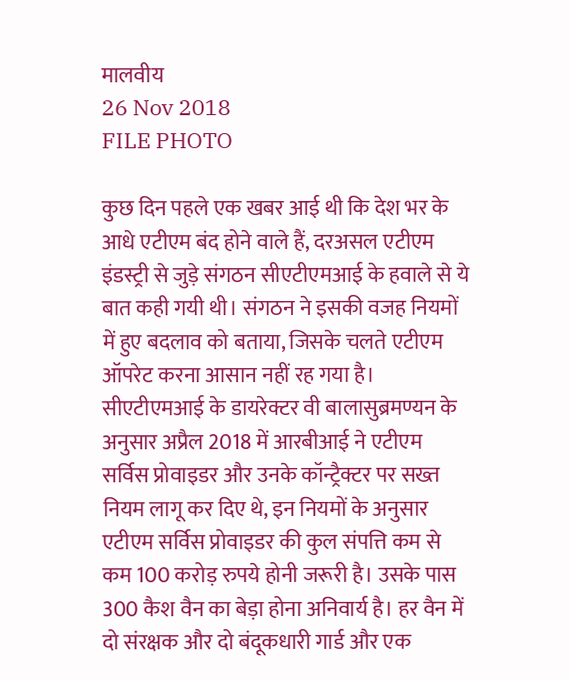मालवीय
26 Nov 2018
FILE PHOTO

कुछ दिन पहले एक खबर आई थी कि देश भर के आधे एटीएम बंद होने वाले हैं, दरअसल एटीएम इंडस्ट्री से जुड़े संगठन सीएटीएमआई के हवाले से ये बात कही गयी थी। संगठन ने इसकी वजह नियमों में हुए बदलाव को बताया, जिसके चलते एटीएम ऑपरेट करना आसान नहीं रह गया है।
सीएटीएमआई के डायरेक्टर वी बालासुब्रमण्यन के अनुसार अप्रैल 2018 में आरबीआई ने एटीएम सर्विस प्रोवाइडर और उनके कॉन्ट्रैक्टर पर सख्त नियम लागू कर दिए थे, इन नियमों के अनुसार एटीएम सर्विस प्रोवाइडर की कुल संपत्ति कम से कम 100 करोड़ रुपये होनी जरूरी है। उसके पास 300 कैश वैन का बेड़ा होना अनिवार्य है। हर वैन में दो संरक्षक और दो बंदूकधारी गार्ड और एक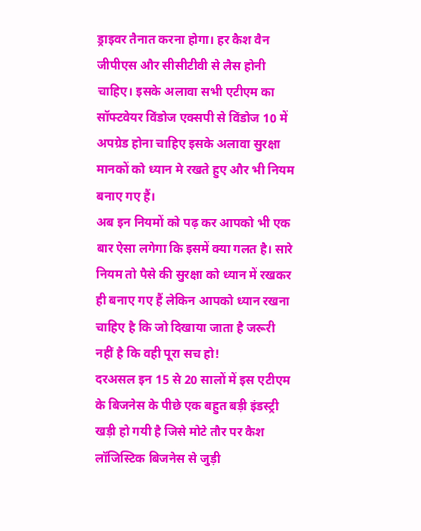ड्राइवर तैनात करना होगा। हर कैश वैन जीपीएस और सीसीटीवी से लैस होनी चाहिए। इसके अलावा सभी एटीएम का सॉफ्टवेयर विंडोज एक्सपी से विंडोज 10 में अपग्रेड होना चाहिए इसके अलावा सुरक्षा मानकों को ध्यान मे रखते हुए और भी नियम बनाए गए हैं।
अब इन नियमों को पढ़ कर आपको भी एक बार ऐसा लगेगा कि इसमें क्या गलत है। सारे नियम तो पैसे की सुरक्षा को ध्यान में रखकर ही बनाए गए हैं लेकिन आपको ध्यान रखना चाहिए है कि जो दिखाया जाता है जरूरी नहीं है कि वही पूरा सच हो!
दरअसल इन 15 से 20 सालों में इस एटीएम के बिजनेस के पीछे एक बहुत बड़ी इंडस्ट्री खड़ी हो गयी है जिसे मोटे तौर पर कैश लॉजिस्टिक बिजनेस से जुड़ी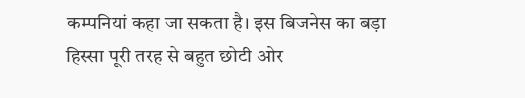कम्पनियां कहा जा सकता है। इस बिजनेस का बड़ा हिस्सा पूरी तरह से बहुत छोटी ओर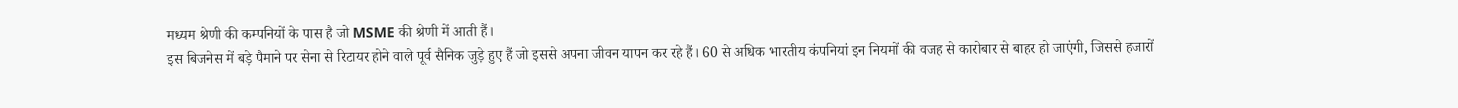मध्यम श्रेणी की कम्पनियों के पास है जो MSME की श्रेणी में आती हैं।
इस बिजनेस में बड़े पैमाने पर सेना से रिटायर होने वाले पूर्व सैनिक जुड़े हुए हैं जो इससे अपना जीवन यापन कर रहे हैं। 60 से अधिक भारतीय कंपनियां इन नियमों की वजह से कारोबार से बाहर हो जाएंगी, जिससे हजारों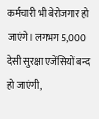कर्मचारी भी बेरोजगार हो जाएंगे। लगभग 5,000 देसी सुरक्षा एजेंसियों बन्द हो जाएंगी,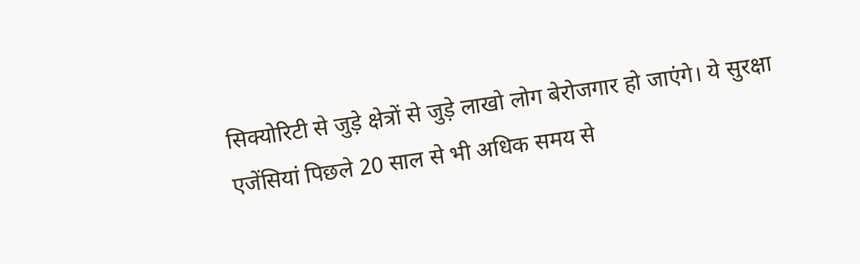सिक्योरिटी से जुड़े क्षेत्रों से जुड़े लाखो लोग बेरोजगार हो जाएंगे। ये सुरक्षा एजेंसियां पिछले 20 साल से भी अधिक समय से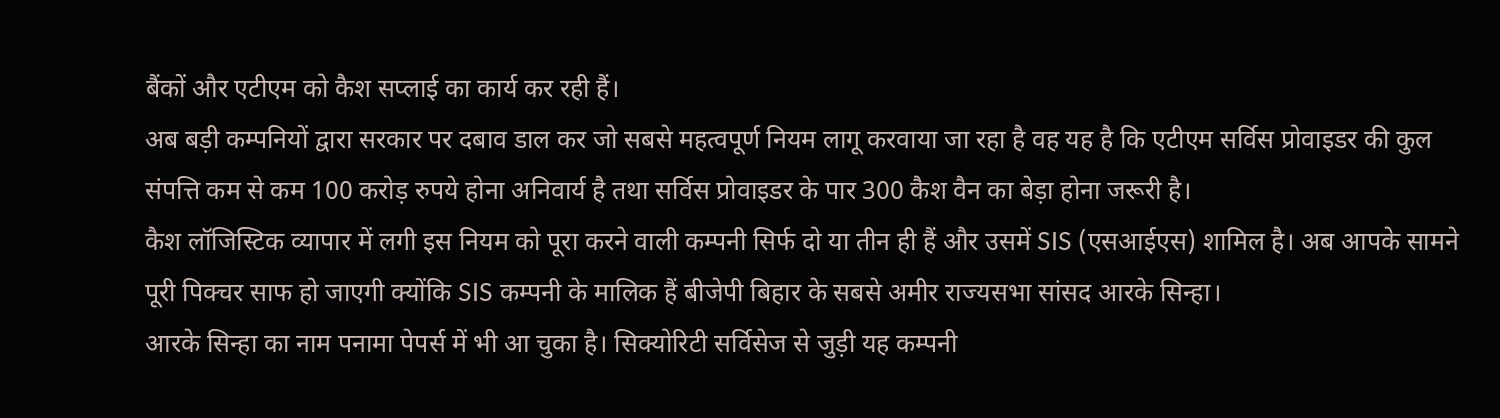बैंकों और एटीएम को कैश सप्लाई का कार्य कर रही हैं।
अब बड़ी कम्पनियों द्वारा सरकार पर दबाव डाल कर जो सबसे महत्वपूर्ण नियम लागू करवाया जा रहा है वह यह है कि एटीएम सर्विस प्रोवाइडर की कुल संपत्ति कम से कम 100 करोड़ रुपये होना अनिवार्य है तथा सर्विस प्रोवाइडर के पार 300 कैश वैन का बेड़ा होना जरूरी है।
कैश लॉजिस्टिक व्यापार में लगी इस नियम को पूरा करने वाली कम्पनी सिर्फ दो या तीन ही हैं और उसमें SIS (एसआईएस) शामिल है। अब आपके सामने पूरी पिक्चर साफ हो जाएगी क्योंकि SIS कम्पनी के मालिक हैं बीजेपी बिहार के सबसे अमीर राज्यसभा सांसद आरके सिन्हा।
आरके सिन्हा का नाम पनामा पेपर्स में भी आ चुका है। सिक्योरिटी सर्विसेज से जुड़ी यह कम्पनी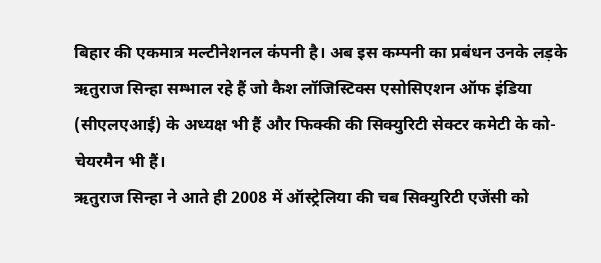बिहार की एकमात्र मल्टीनेशनल कंपनी है। अब इस कम्पनी का प्रबंधन उनके लड़के ऋतुराज सिन्हा सम्भाल रहे हैं जो कैश लॉजिस्टिक्स एसोसिएशन ऑफ इंडिया (सीएलएआई) के अध्यक्ष भी हैं और फिक्की की सिक्युरिटी सेक्टर कमेटी के को-चेयरमैन भी हैं।
ऋतुराज सिन्हा ने आते ही 2008 में ऑस्ट्रेलिया की चब सिक्युरिटी एजेंसी को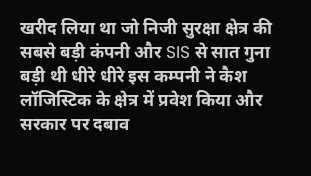खरीद लिया था जो निजी सुरक्षा क्षेत्र की सबसे बड़ी कंपनी और SIS से सात गुना बड़ी थी धीरे धीरे इस कम्पनी ने कैश लॉजिस्टिक के क्षेत्र में प्रवेश किया और सरकार पर दबाव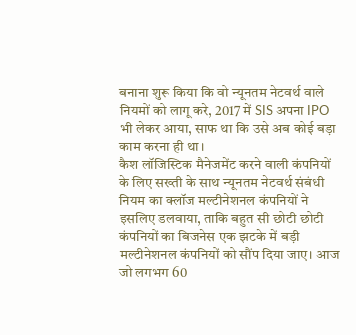बनाना शुरू किया कि वो न्यूनतम नेटवर्थ वाले नियमों को लागू करे, 2017 में SIS अपना IPO भी लेकर आया, साफ था कि उसे अब कोई बड़ा काम करना ही था।
कैश लॉजिस्टिक मैनेजमेंट करने वाली कंपनियों के लिए सख्ती के साथ न्यूनतम नेटवर्थ संबंधी नियम का क्लॉज मल्टीनेशनल कंपनियों ने इसलिए डलवाया, ताकि बहुत सी छोटी छोटी कंपनियों का बिजनेस एक झटके में बड़ी मल्टीनेशनल कंपनियों को सौंप दिया जाए। आज जो लगभग 60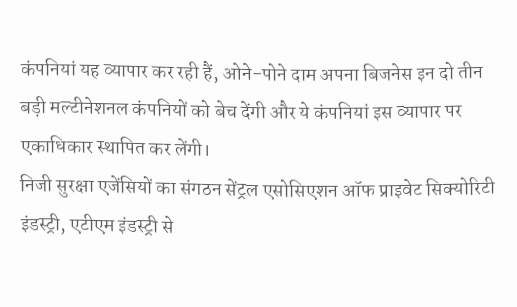कंपनियां यह व्यापार कर रही हैं, ओने-पोने दाम अपना बिजनेस इन दो तीन बड़ी मल्टीनेशनल कंपनियों को बेच देंगी और ये कंपनियां इस व्यापार पर एकाधिकार स्थापित कर लेंगी।
निजी सुरक्षा एजेंसियों का संगठन सेंट्रल एसोसिएशन ऑफ प्राइवेट सिक्योरिटी इंडस्ट्री, एटीएम इंडस्ट्री से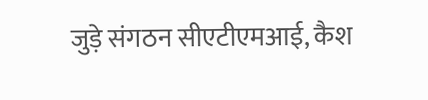जुड़े संगठन सीएटीएमआई, कैश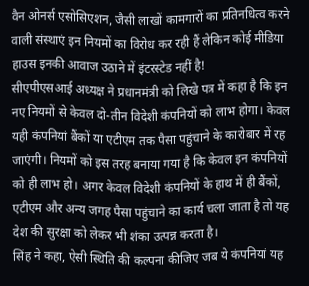वैन ओनर्स एसोसिएशन, जैसी लाखों कामगारों का प्रतिनधित्व करने वाली संस्थाएं इन नियमों का विरोध कर रही हैं लेकिन कोई मीडिया हाउस इनकी आवाज उठाने में इंटरस्टेड नहीं है!
सीएपीएसआई अध्यक्ष ने प्रधानमंत्री को लिखे पत्र में कहा है कि इन नए नियमों से केवल दो-तीन विदेशी कंपनियों को लाभ होगा। केवल यही कंपनियां बैंकों या एटीएम तक पैसा पहुंचाने के कारोबार में रह जाएंगी। नियमों को इस तरह बनाया गया है कि केवल इन कंपनियों को ही लाभ हो। अगर केवल विदेशी कंपनियों के हाथ में ही बैंकों, एटीएम और अन्य जगह पैसा पहुंचाने का कार्य चला जाता है तो यह देश की सुरक्षा को लेकर भी शंका उत्पन्न करता है।
सिंह ने कहा, ऐसी स्थिति की कल्पना कीजिए जब ये कंपनियां यह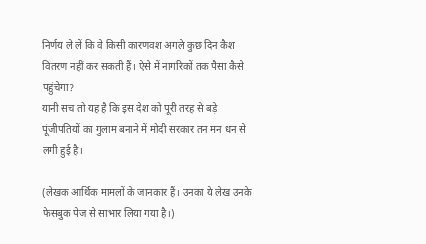निर्णय ले लें कि वे किसी कारणवश अगले कुछ दिन कैश वितरण नहीं कर सकती हैं। ऐसे में नागरिकों तक पैसा कैसे पहुंचेगा?
यानी सच तो यह है कि इस देश को पूरी तरह से बड़े पूंजीपतियों का गुलाम बनाने में मोदी सरकार तन मन धन से लगी हुई है।

(लेखक आर्थिक मामलों के जानकार हैं। उनका ये लेख उनके फेसबुक पेज से साभार लिया गया है।)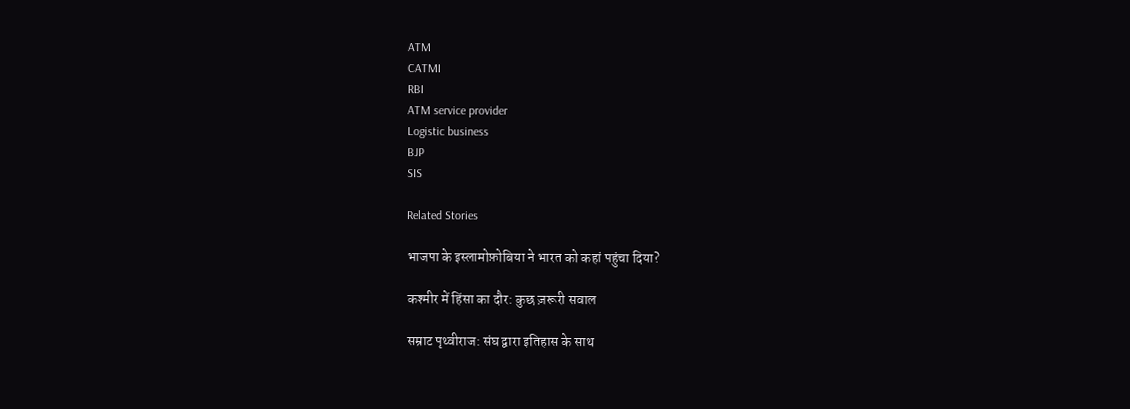ATM
CATMI
RBI
ATM service provider
Logistic business
BJP
SIS

Related Stories

भाजपा के इस्लामोफ़ोबिया ने भारत को कहां पहुंचा दिया?

कश्मीर में हिंसा का दौर: कुछ ज़रूरी सवाल

सम्राट पृथ्वीराज: संघ द्वारा इतिहास के साथ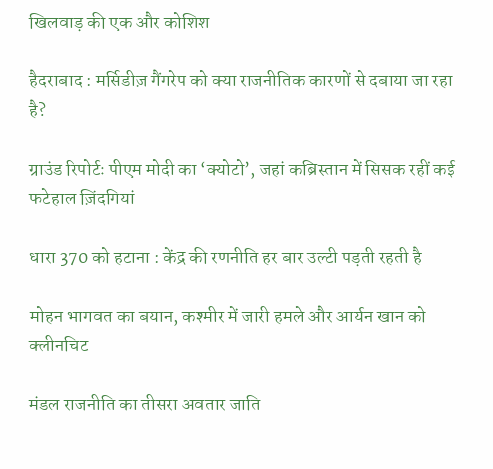खिलवाड़ की एक और कोशिश

हैदराबाद : मर्सिडीज़ गैंगरेप को क्या राजनीतिक कारणों से दबाया जा रहा है?

ग्राउंड रिपोर्टः पीएम मोदी का ‘क्योटो’, जहां कब्रिस्तान में सिसक रहीं कई फटेहाल ज़िंदगियां

धारा 370 को हटाना : केंद्र की रणनीति हर बार उल्टी पड़ती रहती है

मोहन भागवत का बयान, कश्मीर में जारी हमले और आर्यन खान को क्लीनचिट

मंडल राजनीति का तीसरा अवतार जाति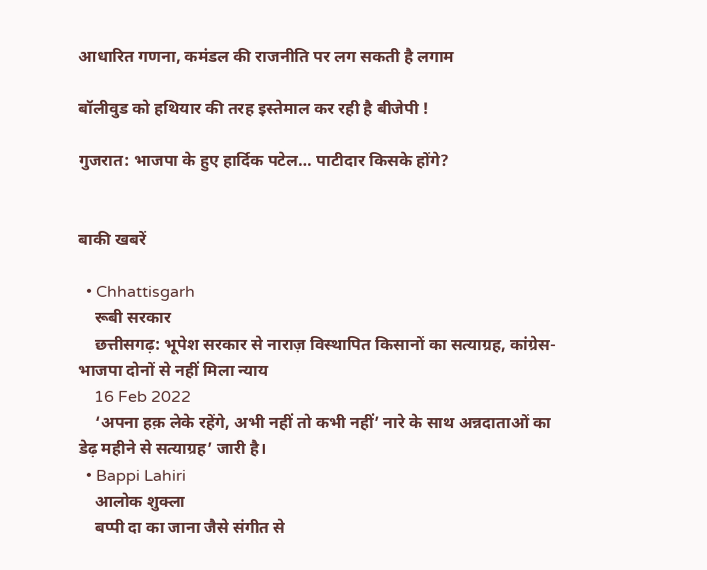आधारित गणना, कमंडल की राजनीति पर लग सकती है लगाम

बॉलीवुड को हथियार की तरह इस्तेमाल कर रही है बीजेपी !

गुजरात: भाजपा के हुए हार्दिक पटेल… पाटीदार किसके होंगे?


बाकी खबरें

  • Chhattisgarh
    रूबी सरकार
    छत्तीसगढ़: भूपेश सरकार से नाराज़ विस्थापित किसानों का सत्याग्रह, कांग्रेस-भाजपा दोनों से नहीं मिला न्याय
    16 Feb 2022
    ‘अपना हक़ लेके रहेंगे, अभी नहीं तो कभी नहीं’ नारे के साथ अन्नदाताओं का डेढ़ महीने से सत्याग्रह’ जारी है।
  • Bappi Lahiri
    आलोक शुक्ला
    बप्पी दा का जाना जैसे संगीत से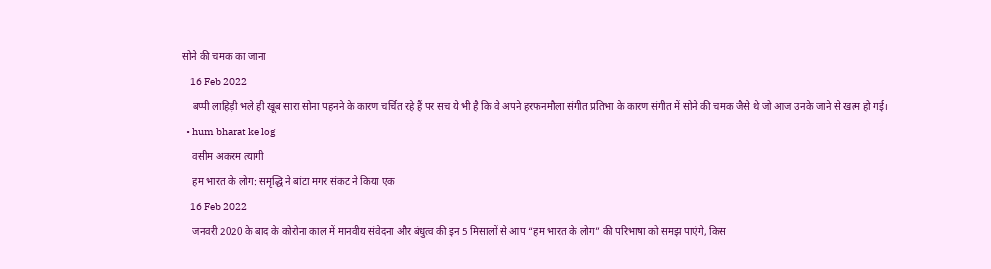सोने की चमक का जाना
    16 Feb 2022
    बप्पी लाहिड़ी भले ही खूब सारा सोना पहनने के कारण चर्चित रहे हैं पर सच ये भी है कि वे अपने हरफनमौला संगीत प्रतिभा के कारण संगीत में सोने की चमक जैसे थे जो आज उनके जाने से खत्म हो गई।
  • hum bharat ke log
    वसीम अकरम त्यागी
    हम भारत के लोग: समृद्धि ने बांटा मगर संकट ने किया एक
    16 Feb 2022
    जनवरी 2020 के बाद के कोरोना काल में मानवीय संवेदना और बंधुत्व की इन 5 मिसालों से आप “हम भारत के लोग” की परिभाषा को समझ पाएंगे, किस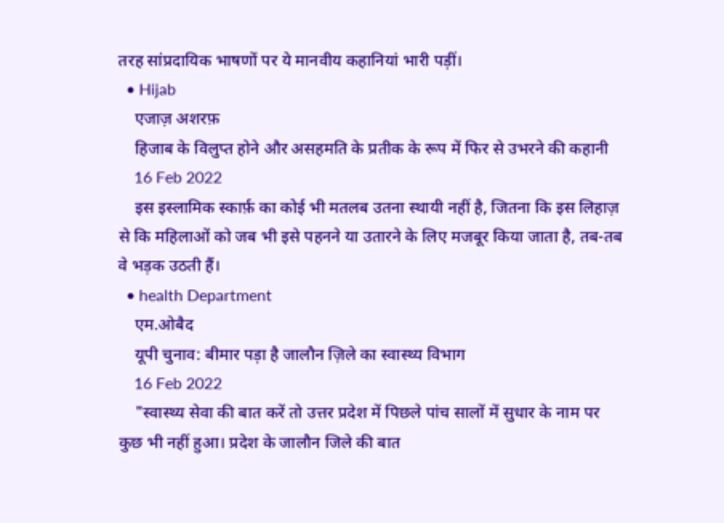तरह सांप्रदायिक भाषणों पर ये मानवीय कहानियां भारी पड़ीं।
  • Hijab
    एजाज़ अशरफ़
    हिजाब के विलुप्त होने और असहमति के प्रतीक के रूप में फिर से उभरने की कहानी
    16 Feb 2022
    इस इस्लामिक स्कार्फ़ का कोई भी मतलब उतना स्थायी नहीं है, जितना कि इस लिहाज़ से कि महिलाओं को जब भी इसे पहनने या उतारने के लिए मजबूर किया जाता है, तब-तब वे भड़क उठती हैं।
  • health Department
    एम.ओबैद
    यूपी चुनाव: बीमार पड़ा है जालौन ज़िले का स्वास्थ्य विभाग
    16 Feb 2022
    "स्वास्थ्य सेवा की बात करें तो उत्तर प्रदेश में पिछले पांच सालों में सुधार के नाम पर कुछ भी नहीं हुआ। प्रदेश के जालौन जिले की बात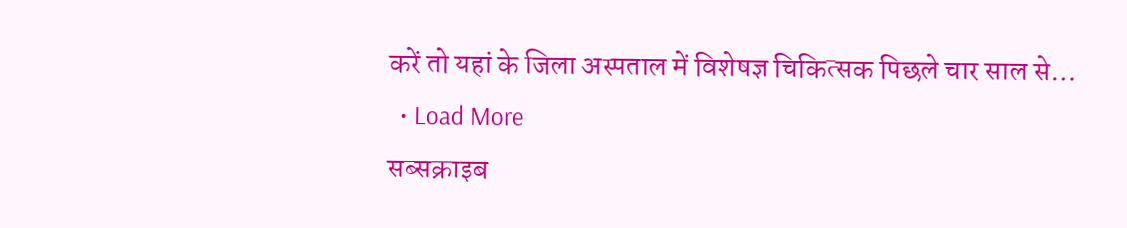करें तो यहां के जिला अस्पताल में विशेषज्ञ चिकित्सक पिछले चार साल से…
  • Load More
सब्सक्राइब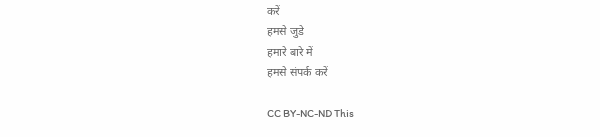करें
हमसे जुडे
हमारे बारे में
हमसे संपर्क करें

CC BY-NC-ND This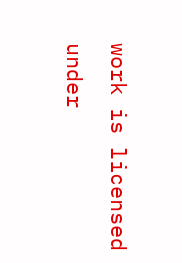work is licensed under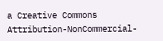a Creative Commons Attribution-NonCommercial-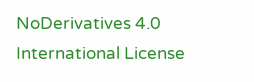NoDerivatives 4.0 International License